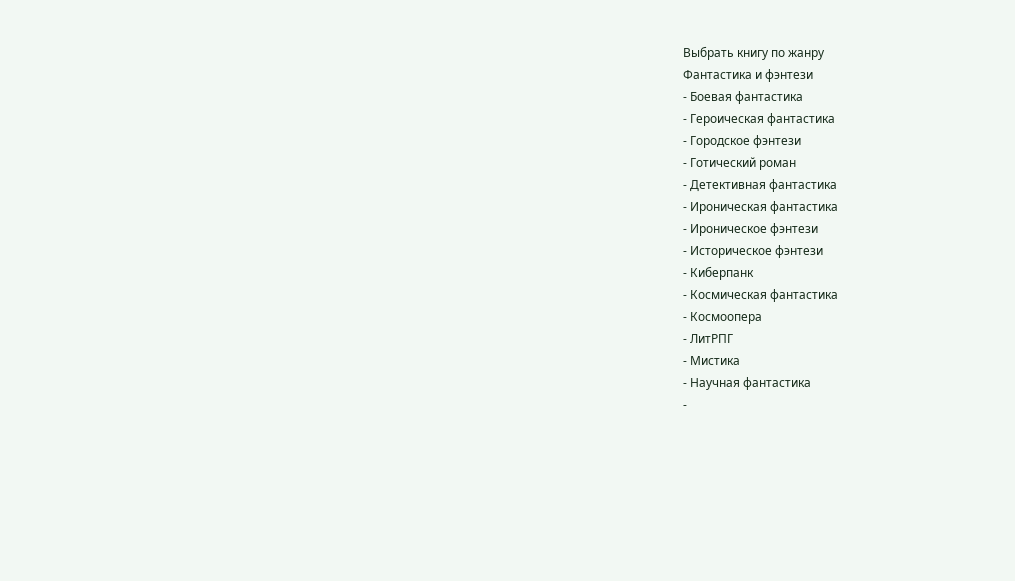Выбрать книгу по жанру
Фантастика и фэнтези
- Боевая фантастика
- Героическая фантастика
- Городское фэнтези
- Готический роман
- Детективная фантастика
- Ироническая фантастика
- Ироническое фэнтези
- Историческое фэнтези
- Киберпанк
- Космическая фантастика
- Космоопера
- ЛитРПГ
- Мистика
- Научная фантастика
-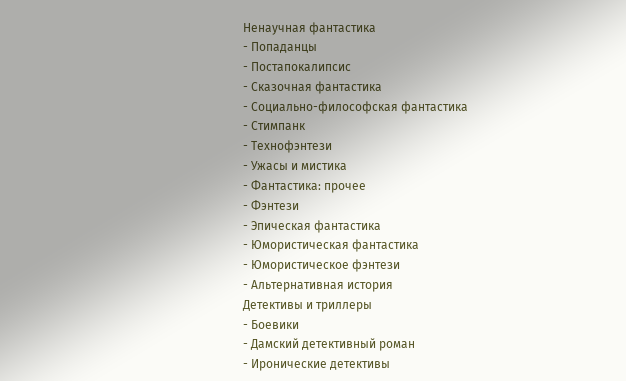Ненаучная фантастика
- Попаданцы
- Постапокалипсис
- Сказочная фантастика
- Социально-философская фантастика
- Стимпанк
- Технофэнтези
- Ужасы и мистика
- Фантастика: прочее
- Фэнтези
- Эпическая фантастика
- Юмористическая фантастика
- Юмористическое фэнтези
- Альтернативная история
Детективы и триллеры
- Боевики
- Дамский детективный роман
- Иронические детективы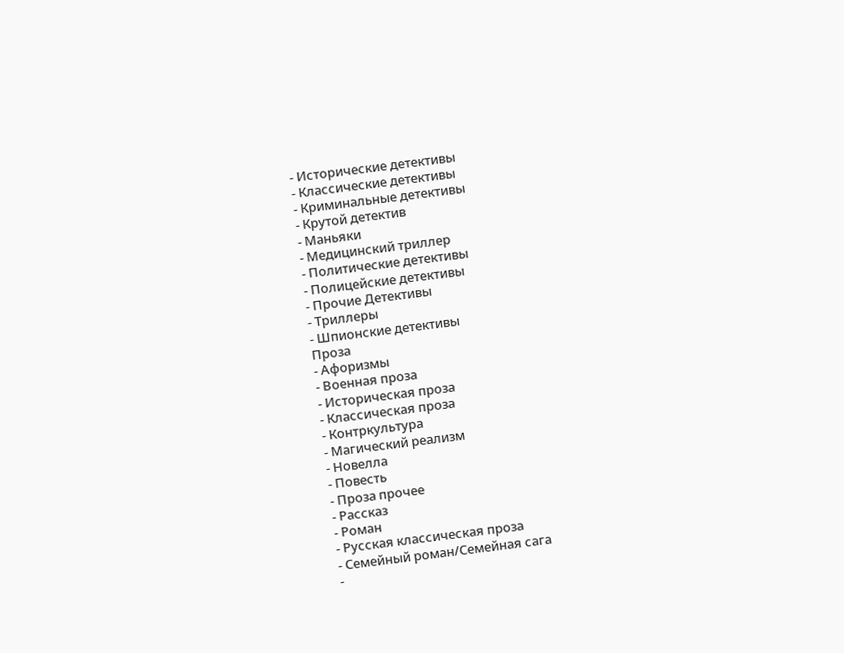- Исторические детективы
- Классические детективы
- Криминальные детективы
- Крутой детектив
- Маньяки
- Медицинский триллер
- Политические детективы
- Полицейские детективы
- Прочие Детективы
- Триллеры
- Шпионские детективы
Проза
- Афоризмы
- Военная проза
- Историческая проза
- Классическая проза
- Контркультура
- Магический реализм
- Новелла
- Повесть
- Проза прочее
- Рассказ
- Роман
- Русская классическая проза
- Семейный роман/Семейная сага
-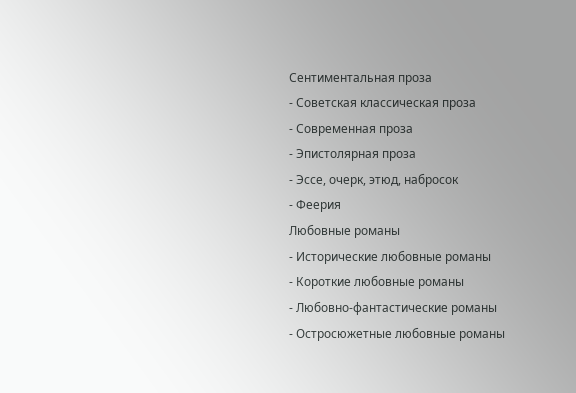Сентиментальная проза
- Советская классическая проза
- Современная проза
- Эпистолярная проза
- Эссе, очерк, этюд, набросок
- Феерия
Любовные романы
- Исторические любовные романы
- Короткие любовные романы
- Любовно-фантастические романы
- Остросюжетные любовные романы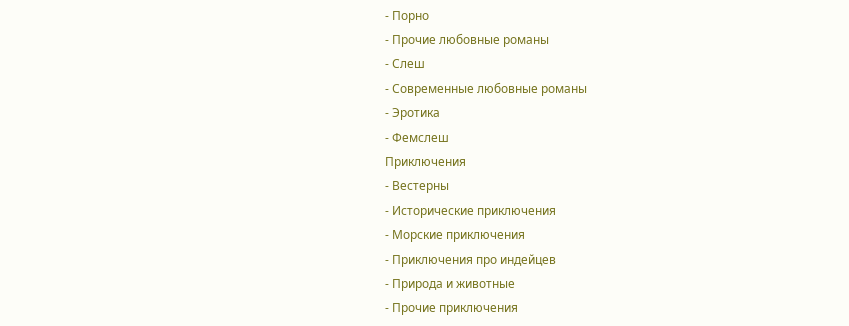- Порно
- Прочие любовные романы
- Слеш
- Современные любовные романы
- Эротика
- Фемслеш
Приключения
- Вестерны
- Исторические приключения
- Морские приключения
- Приключения про индейцев
- Природа и животные
- Прочие приключения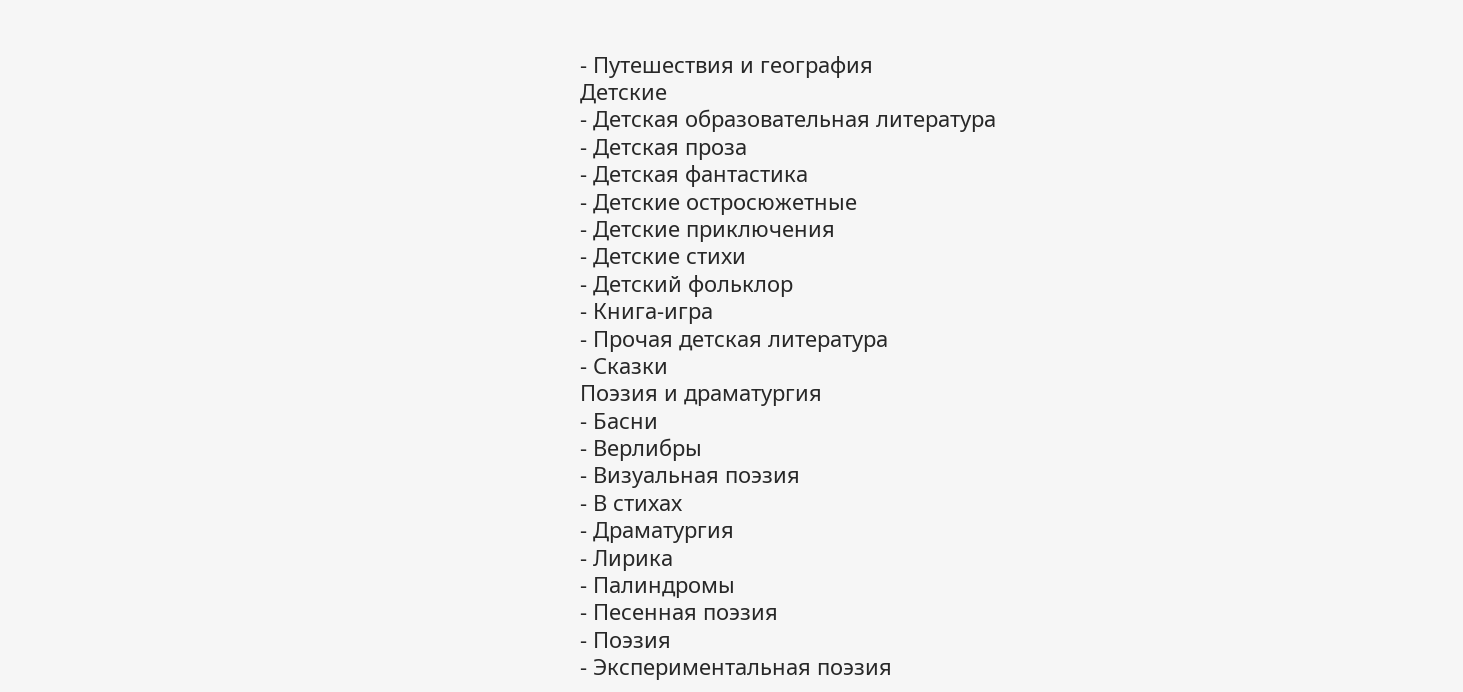- Путешествия и география
Детские
- Детская образовательная литература
- Детская проза
- Детская фантастика
- Детские остросюжетные
- Детские приключения
- Детские стихи
- Детский фольклор
- Книга-игра
- Прочая детская литература
- Сказки
Поэзия и драматургия
- Басни
- Верлибры
- Визуальная поэзия
- В стихах
- Драматургия
- Лирика
- Палиндромы
- Песенная поэзия
- Поэзия
- Экспериментальная поэзия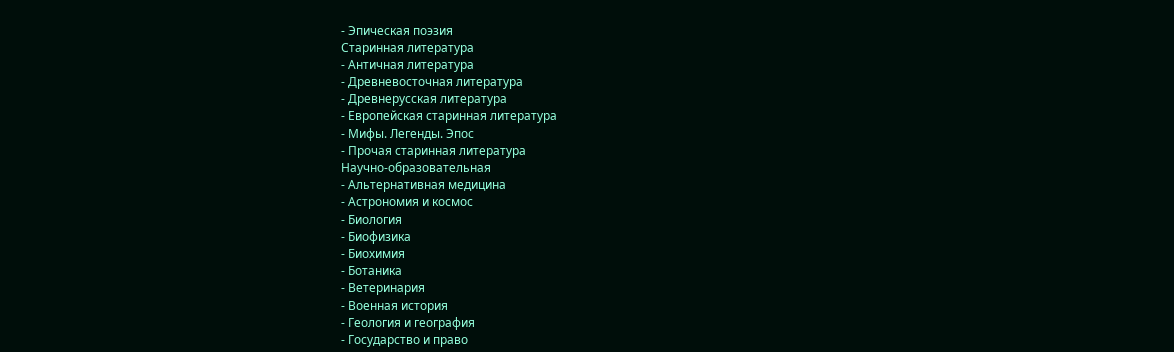- Эпическая поэзия
Старинная литература
- Античная литература
- Древневосточная литература
- Древнерусская литература
- Европейская старинная литература
- Мифы. Легенды. Эпос
- Прочая старинная литература
Научно-образовательная
- Альтернативная медицина
- Астрономия и космос
- Биология
- Биофизика
- Биохимия
- Ботаника
- Ветеринария
- Военная история
- Геология и география
- Государство и право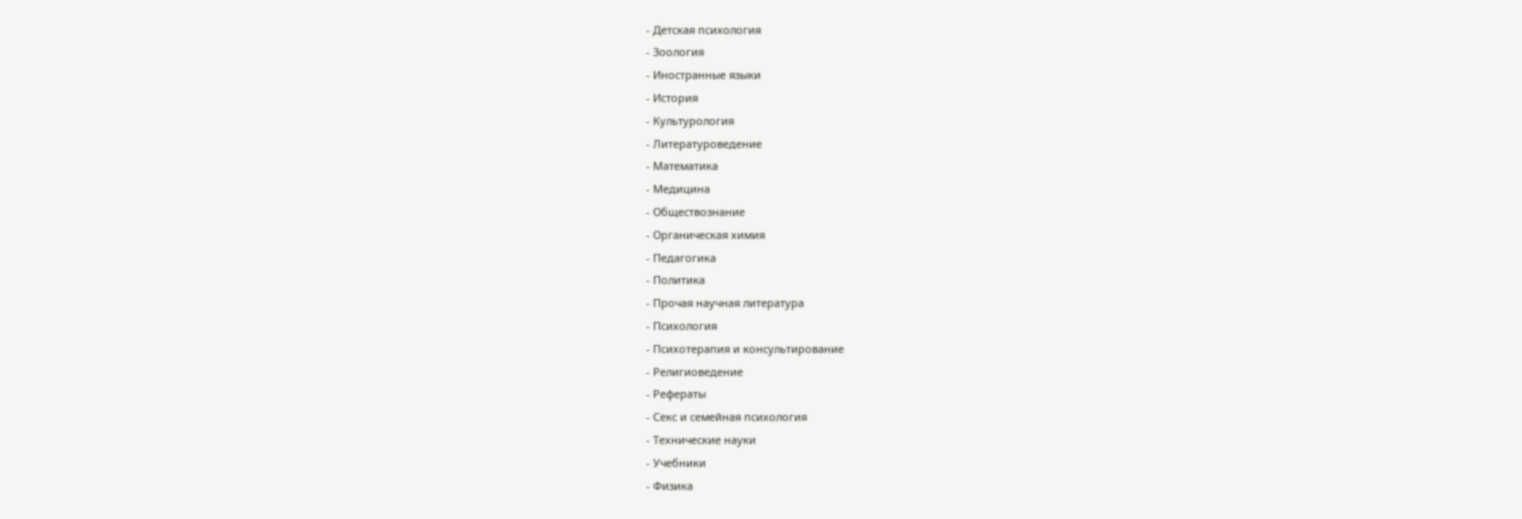- Детская психология
- Зоология
- Иностранные языки
- История
- Культурология
- Литературоведение
- Математика
- Медицина
- Обществознание
- Органическая химия
- Педагогика
- Политика
- Прочая научная литература
- Психология
- Психотерапия и консультирование
- Религиоведение
- Рефераты
- Секс и семейная психология
- Технические науки
- Учебники
- Физика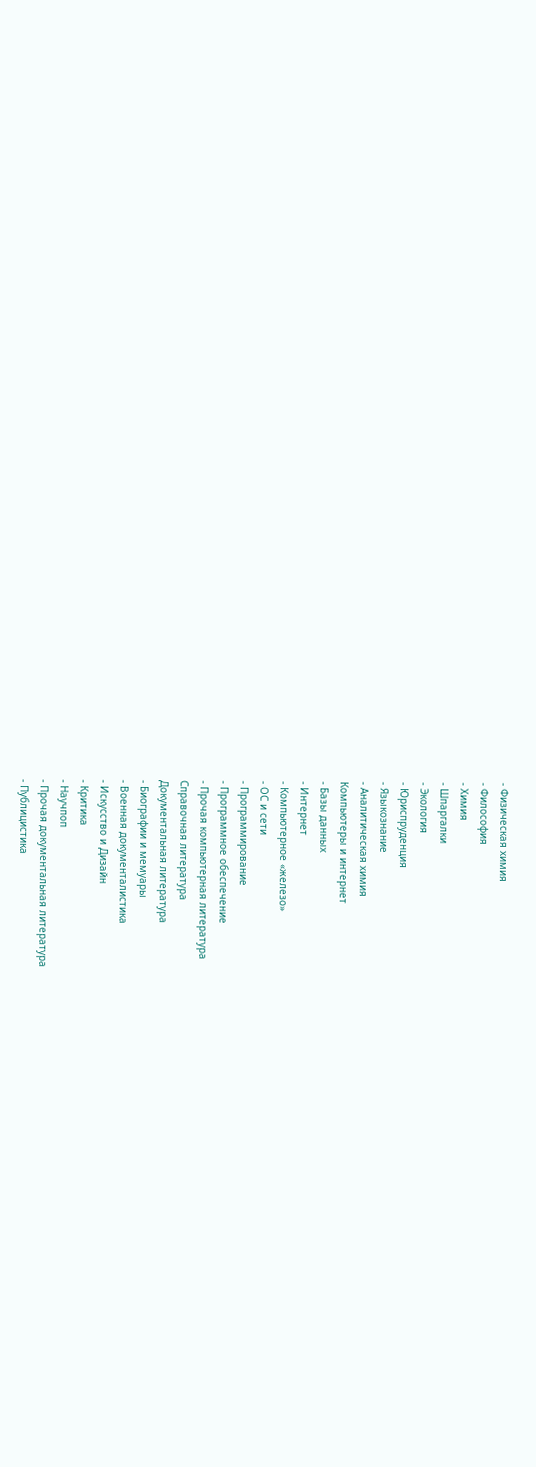- Физическая химия
- Философия
- Химия
- Шпаргалки
- Экология
- Юриспруденция
- Языкознание
- Аналитическая химия
Компьютеры и интернет
- Базы данных
- Интернет
- Компьютерное «железо»
- ОС и сети
- Программирование
- Программное обеспечение
- Прочая компьютерная литература
Справочная литература
Документальная литература
- Биографии и мемуары
- Военная документалистика
- Искусство и Дизайн
- Критика
- Научпоп
- Прочая документальная литература
- Публицистика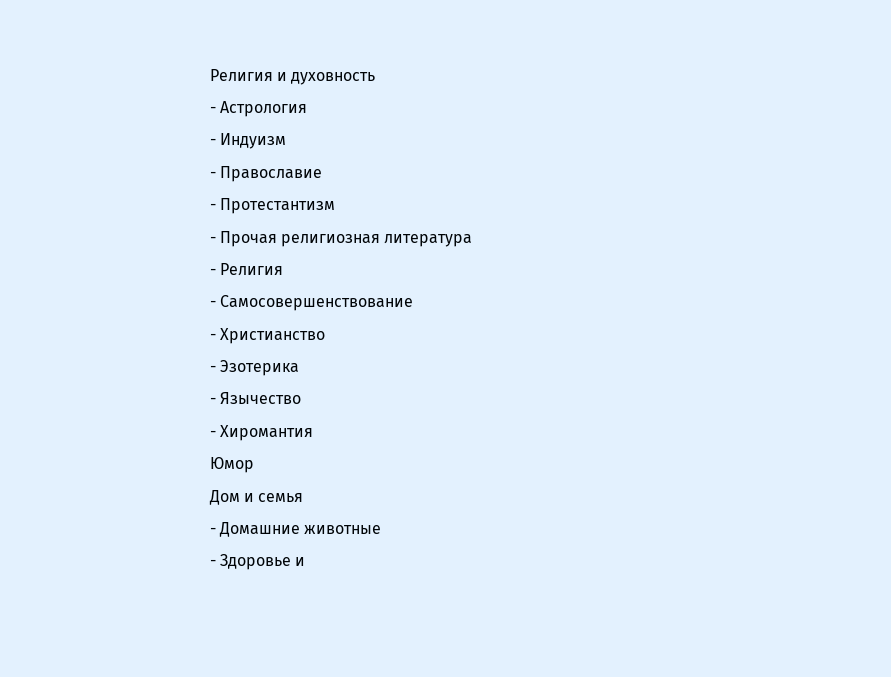Религия и духовность
- Астрология
- Индуизм
- Православие
- Протестантизм
- Прочая религиозная литература
- Религия
- Самосовершенствование
- Христианство
- Эзотерика
- Язычество
- Хиромантия
Юмор
Дом и семья
- Домашние животные
- Здоровье и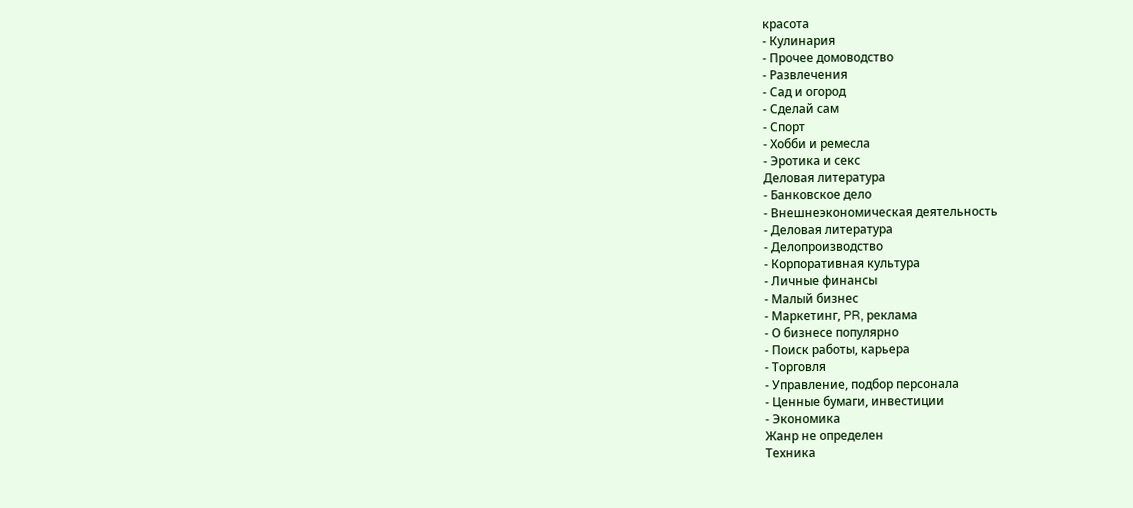красота
- Кулинария
- Прочее домоводство
- Развлечения
- Сад и огород
- Сделай сам
- Спорт
- Хобби и ремесла
- Эротика и секс
Деловая литература
- Банковское дело
- Внешнеэкономическая деятельность
- Деловая литература
- Делопроизводство
- Корпоративная культура
- Личные финансы
- Малый бизнес
- Маркетинг, PR, реклама
- О бизнесе популярно
- Поиск работы, карьера
- Торговля
- Управление, подбор персонала
- Ценные бумаги, инвестиции
- Экономика
Жанр не определен
Техника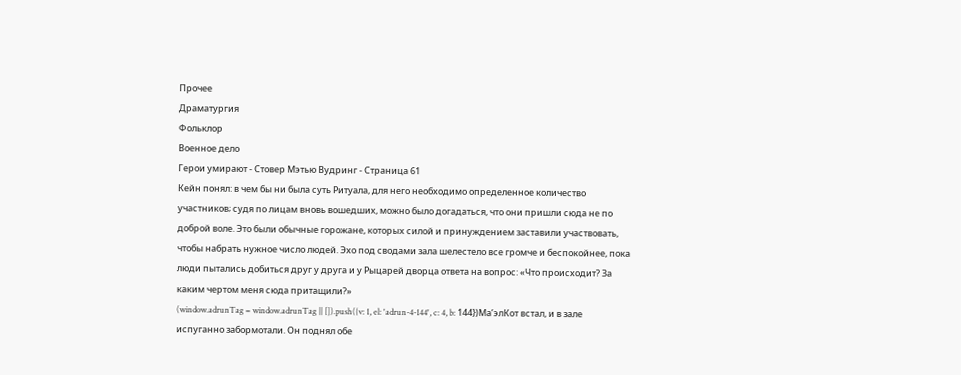Прочее
Драматургия
Фольклор
Военное дело
Герои умирают - Стовер Мэтью Вудринг - Страница 61
Кейн понял: в чем бы ни была суть Ритуала, для него необходимо определенное количество участников; судя по лицам вновь вошедших, можно было догадаться, что они пришли сюда не по доброй воле. Это были обычные горожане, которых силой и принуждением заставили участвовать, чтобы набрать нужное число людей. Эхо под сводами зала шелестело все громче и беспокойнее, пока люди пытались добиться друг у друга и у Рыцарей дворца ответа на вопрос: «Что происходит? За каким чертом меня сюда притащили?»
(window.adrunTag = window.adrunTag || []).push({v: 1, el: 'adrun-4-144', c: 4, b: 144})Ма’элКот встал, и в зале испуганно забормотали. Он поднял обе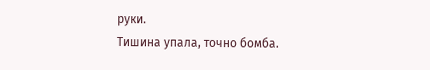руки.
Тишина упала, точно бомба.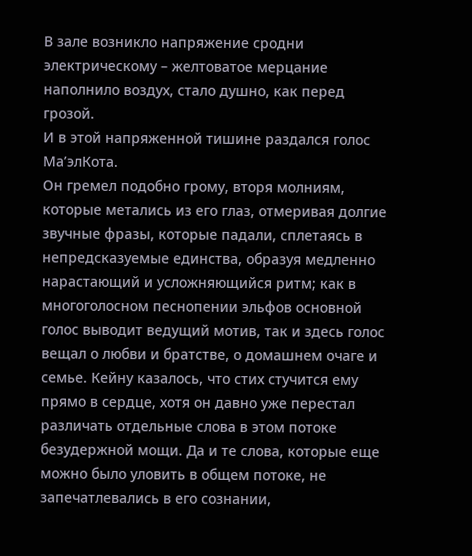В зале возникло напряжение сродни электрическому – желтоватое мерцание наполнило воздух, стало душно, как перед грозой.
И в этой напряженной тишине раздался голос Ма’элКота.
Он гремел подобно грому, вторя молниям, которые метались из его глаз, отмеривая долгие звучные фразы, которые падали, сплетаясь в непредсказуемые единства, образуя медленно нарастающий и усложняющийся ритм; как в многоголосном песнопении эльфов основной голос выводит ведущий мотив, так и здесь голос вещал о любви и братстве, о домашнем очаге и семье. Кейну казалось, что стих стучится ему прямо в сердце, хотя он давно уже перестал различать отдельные слова в этом потоке безудержной мощи. Да и те слова, которые еще можно было уловить в общем потоке, не запечатлевались в его сознании,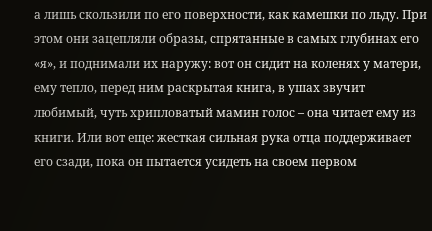а лишь скользили по его поверхности, как камешки по льду. При этом они зацепляли образы, спрятанные в самых глубинах его «я», и поднимали их наружу: вот он сидит на коленях у матери, ему тепло, перед ним раскрытая книга, в ушах звучит любимый, чуть хрипловатый мамин голос – она читает ему из книги. Или вот еще: жесткая сильная рука отца поддерживает его сзади, пока он пытается усидеть на своем первом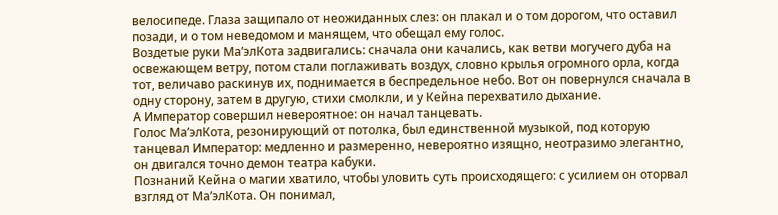велосипеде. Глаза защипало от неожиданных слез: он плакал и о том дорогом, что оставил позади, и о том неведомом и манящем, что обещал ему голос.
Воздетые руки Ма’элКота задвигались: сначала они качались, как ветви могучего дуба на освежающем ветру, потом стали поглаживать воздух, словно крылья огромного орла, когда тот, величаво раскинув их, поднимается в беспредельное небо. Вот он повернулся сначала в одну сторону, затем в другую, стихи смолкли, и у Кейна перехватило дыхание.
А Император совершил невероятное: он начал танцевать.
Голос Ма’элКота, резонирующий от потолка, был единственной музыкой, под которую танцевал Император: медленно и размеренно, невероятно изящно, неотразимо элегантно, он двигался точно демон театра кабуки.
Познаний Кейна о магии хватило, чтобы уловить суть происходящего: с усилием он оторвал взгляд от Ма’элКота. Он понимал,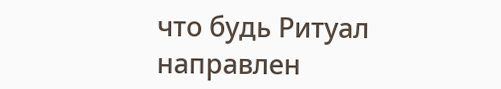что будь Ритуал направлен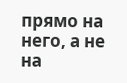прямо на него, а не на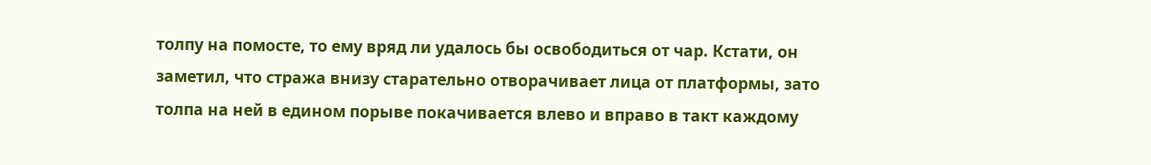толпу на помосте, то ему вряд ли удалось бы освободиться от чар. Кстати, он заметил, что стража внизу старательно отворачивает лица от платформы, зато толпа на ней в едином порыве покачивается влево и вправо в такт каждому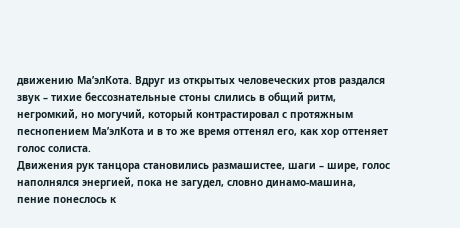движению Ма’элКота. Вдруг из открытых человеческих ртов раздался звук – тихие бессознательные стоны слились в общий ритм, негромкий, но могучий, который контрастировал с протяжным песнопением Ма’элКота и в то же время оттенял его, как хор оттеняет голос солиста.
Движения рук танцора становились размашистее, шаги – шире, голос наполнялся энергией, пока не загудел, словно динамо-машина, пение понеслось к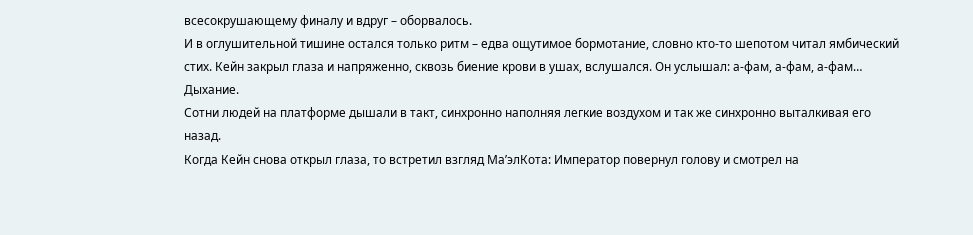всесокрушающему финалу и вдруг – оборвалось.
И в оглушительной тишине остался только ритм – едва ощутимое бормотание, словно кто-то шепотом читал ямбический стих. Кейн закрыл глаза и напряженно, сквозь биение крови в ушах, вслушался. Он услышал: а-фам, а-фам, а-фам…
Дыхание.
Сотни людей на платформе дышали в такт, синхронно наполняя легкие воздухом и так же синхронно выталкивая его назад.
Когда Кейн снова открыл глаза, то встретил взгляд Ма’элКота: Император повернул голову и смотрел на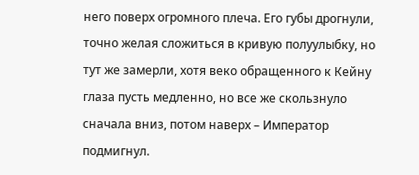него поверх огромного плеча. Его губы дрогнули, точно желая сложиться в кривую полуулыбку, но тут же замерли, хотя веко обращенного к Кейну глаза пусть медленно, но все же скользнуло сначала вниз, потом наверх – Император подмигнул.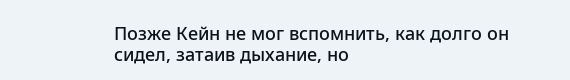Позже Кейн не мог вспомнить, как долго он сидел, затаив дыхание, но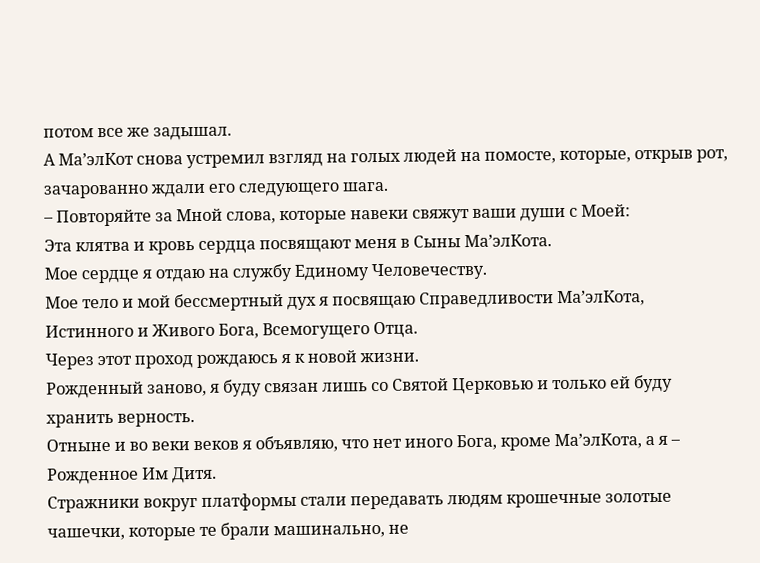потом все же задышал.
А Ма’элКот снова устремил взгляд на голых людей на помосте, которые, открыв рот, зачарованно ждали его следующего шага.
– Повторяйте за Мной слова, которые навеки свяжут ваши души с Моей:
Эта клятва и кровь сердца посвящают меня в Сыны Ма’элКота.
Мое сердце я отдаю на службу Единому Человечеству.
Мое тело и мой бессмертный дух я посвящаю Справедливости Ма’элКота, Истинного и Живого Бога, Всемогущего Отца.
Через этот проход рождаюсь я к новой жизни.
Рожденный заново, я буду связан лишь со Святой Церковью и только ей буду хранить верность.
Отныне и во веки веков я объявляю, что нет иного Бога, кроме Ма’элКота, а я – Рожденное Им Дитя.
Стражники вокруг платформы стали передавать людям крошечные золотые чашечки, которые те брали машинально, не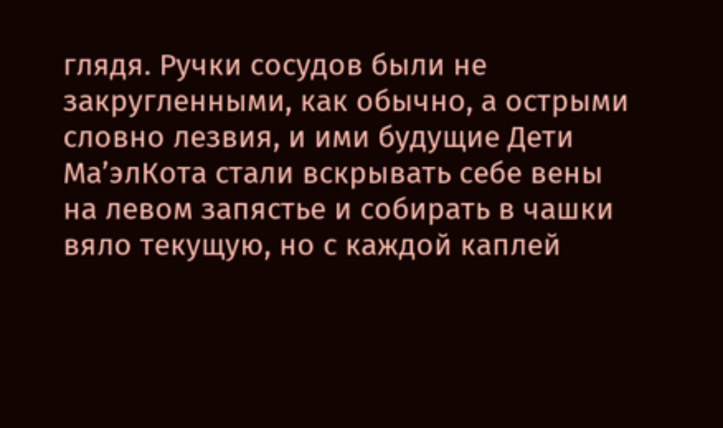глядя. Ручки сосудов были не закругленными, как обычно, а острыми словно лезвия, и ими будущие Дети Ма’элКота стали вскрывать себе вены на левом запястье и собирать в чашки вяло текущую, но с каждой каплей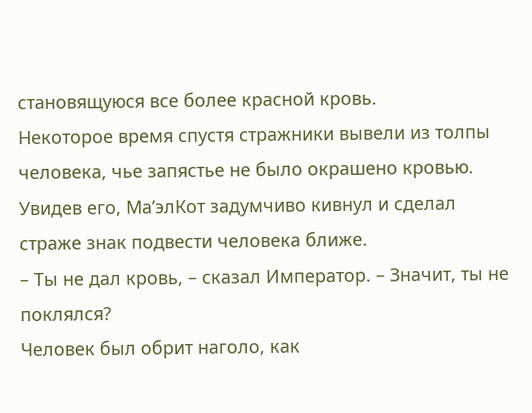становящуюся все более красной кровь.
Некоторое время спустя стражники вывели из толпы человека, чье запястье не было окрашено кровью. Увидев его, Ма’элКот задумчиво кивнул и сделал страже знак подвести человека ближе.
– Ты не дал кровь, – сказал Император. – Значит, ты не поклялся?
Человек был обрит наголо, как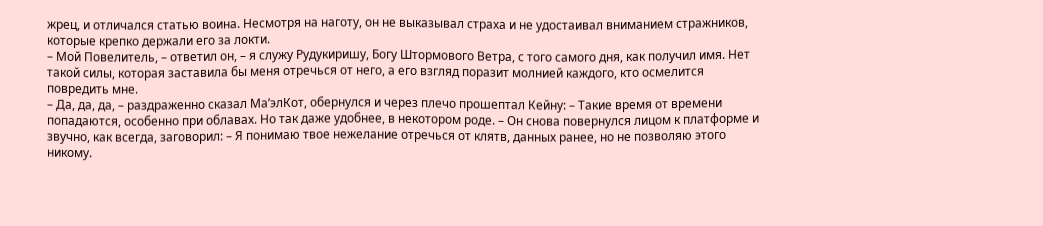жрец, и отличался статью воина. Несмотря на наготу, он не выказывал страха и не удостаивал вниманием стражников, которые крепко держали его за локти.
– Мой Повелитель, – ответил он, – я служу Рудукиришу, Богу Штормового Ветра, с того самого дня, как получил имя. Нет такой силы, которая заставила бы меня отречься от него, а его взгляд поразит молнией каждого, кто осмелится повредить мне.
– Да, да, да, – раздраженно сказал Ма’элКот, обернулся и через плечо прошептал Кейну: – Такие время от времени попадаются, особенно при облавах. Но так даже удобнее, в некотором роде. – Он снова повернулся лицом к платформе и звучно, как всегда, заговорил: – Я понимаю твое нежелание отречься от клятв, данных ранее, но не позволяю этого никому.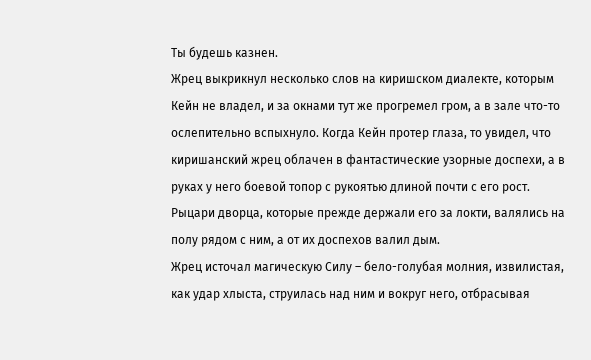Ты будешь казнен.
Жрец выкрикнул несколько слов на киришском диалекте, которым Кейн не владел, и за окнами тут же прогремел гром, а в зале что-то ослепительно вспыхнуло. Когда Кейн протер глаза, то увидел, что киришанский жрец облачен в фантастические узорные доспехи, а в руках у него боевой топор с рукоятью длиной почти с его рост.
Рыцари дворца, которые прежде держали его за локти, валялись на полу рядом с ним, а от их доспехов валил дым.
Жрец источал магическую Силу – бело-голубая молния, извилистая, как удар хлыста, струилась над ним и вокруг него, отбрасывая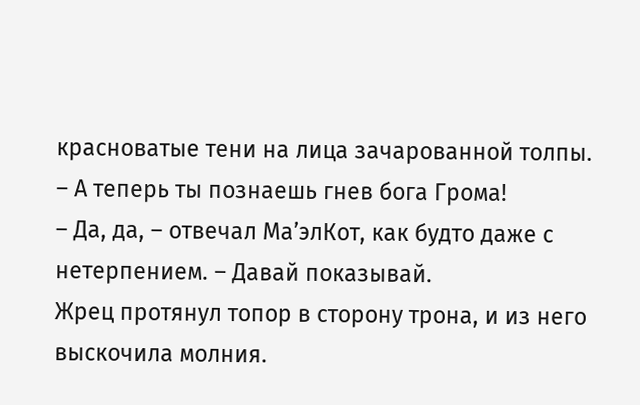красноватые тени на лица зачарованной толпы.
– А теперь ты познаешь гнев бога Грома!
– Да, да, – отвечал Ма’элКот, как будто даже с нетерпением. – Давай показывай.
Жрец протянул топор в сторону трона, и из него выскочила молния.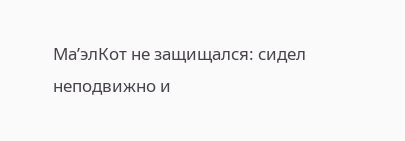Ма’элКот не защищался: сидел неподвижно и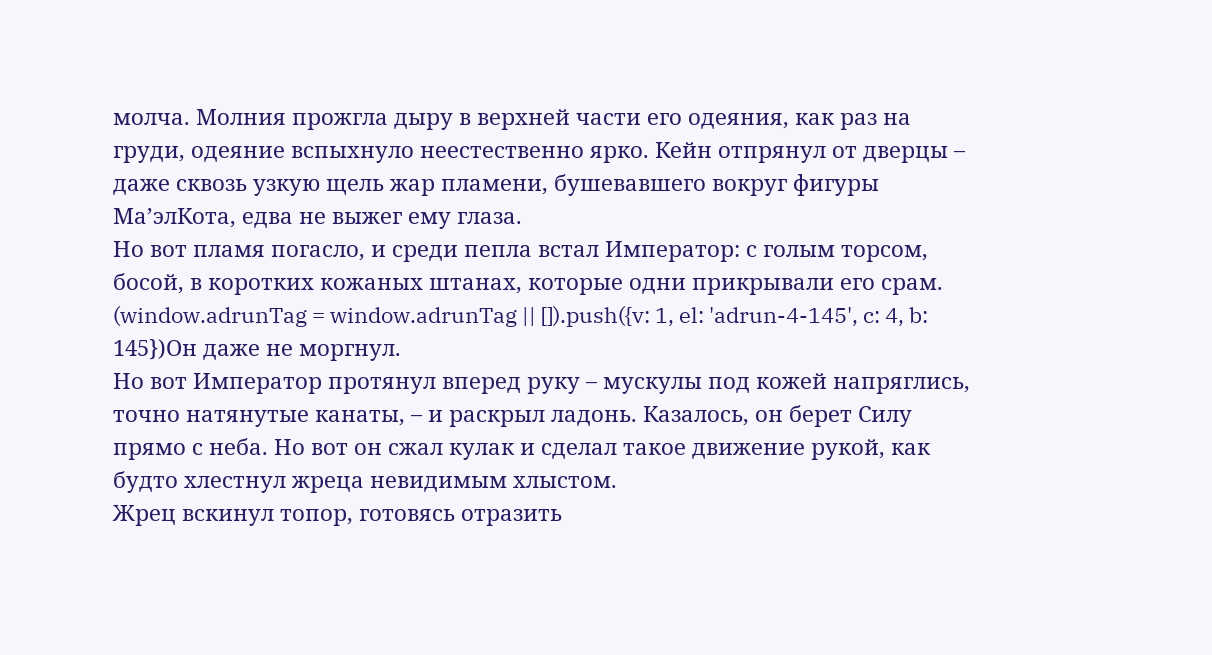молча. Молния прожгла дыру в верхней части его одеяния, как раз на груди, одеяние вспыхнуло неестественно ярко. Кейн отпрянул от дверцы – даже сквозь узкую щель жар пламени, бушевавшего вокруг фигуры Ма’элКота, едва не выжег ему глаза.
Но вот пламя погасло, и среди пепла встал Император: с голым торсом, босой, в коротких кожаных штанах, которые одни прикрывали его срам.
(window.adrunTag = window.adrunTag || []).push({v: 1, el: 'adrun-4-145', c: 4, b: 145})Он даже не моргнул.
Но вот Император протянул вперед руку – мускулы под кожей напряглись, точно натянутые канаты, – и раскрыл ладонь. Казалось, он берет Силу прямо с неба. Но вот он сжал кулак и сделал такое движение рукой, как будто хлестнул жреца невидимым хлыстом.
Жрец вскинул топор, готовясь отразить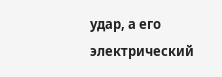удар, а его электрический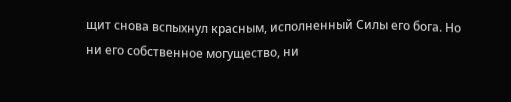щит снова вспыхнул красным, исполненный Силы его бога. Но ни его собственное могущество, ни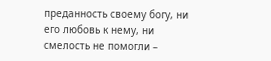преданность своему богу, ни его любовь к нему, ни смелость не помогли –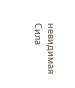невидимая Сила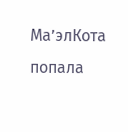Ма’элКота попала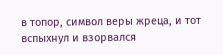в топор, символ веры жреца, и тот вспыхнул и взорвался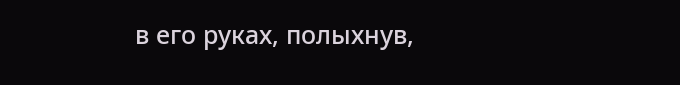в его руках, полыхнув,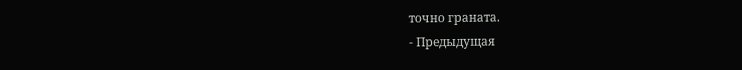точно граната.
- Предыдущая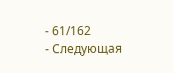- 61/162
- Следующая